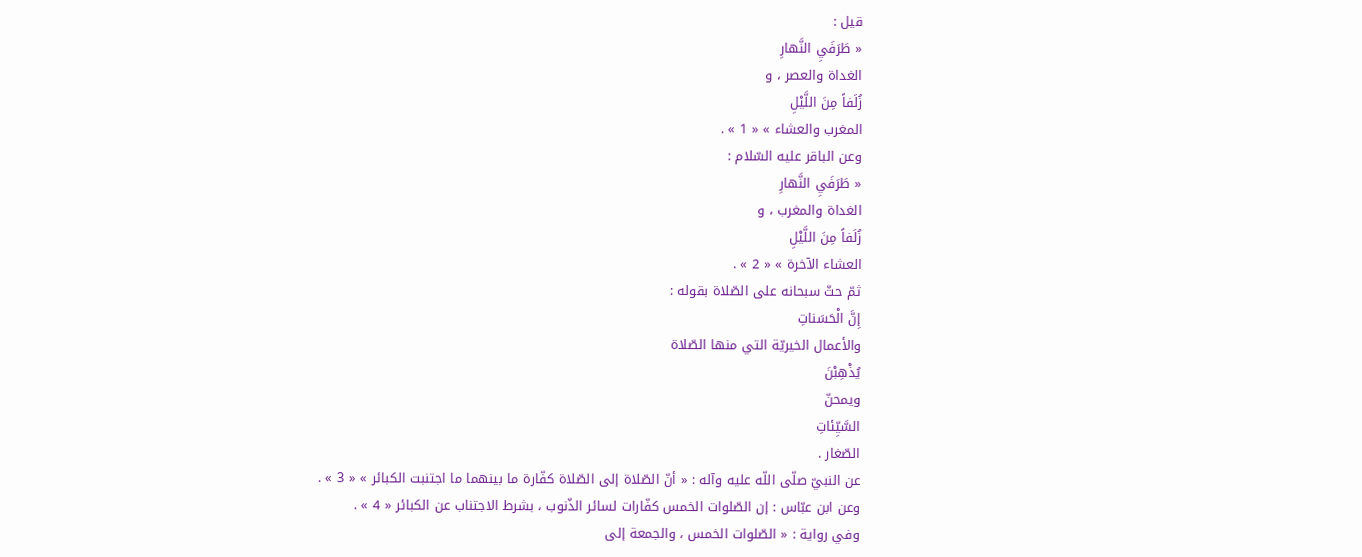قيل :
« طَرَفَيِ النَّهارِ
الغداة والعصر ، و
زُلَفاً مِنَ اللَّيْلِ
المغرب والعشاء » « 1 » .
وعن الباقر عليه السّلام :
« طَرَفَيِ النَّهارِ
الغداة والمغرب ، و
زُلَفاً مِنَ اللَّيْلِ
العشاء الآخرة » « 2 » .
ثمّ حثّ سبحانه على الصّلاة بقوله :
إِنَّ الْحَسَناتِ
والأعمال الخيريّة التي منها الصّلاة
يُذْهِبْنَ
ويمحنّ
السَّيِّئاتِ
الصّغار .
عن النبيّ صلّى اللّه عليه وآله : « أنّ الصّلاة إلى الصّلاة كفّارة ما بينهما ما اجتنبت الكبائر » « 3 » .
وعن ابن عبّاس : إن الصّلوات الخمس كفّارات لسائر الذّنوب ، بشرط الاجتناب عن الكبائر « 4 » .
وفي رواية : « الصّلوات الخمس ، والجمعة إلى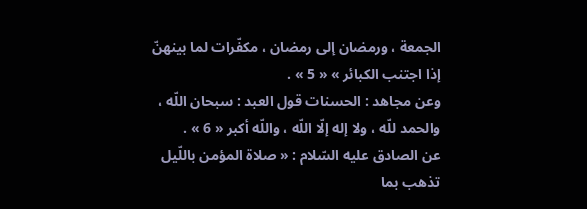الجمعة ، ورمضان إلى رمضان ، مكفّرات لما بينهنّ إذا اجتنب الكبائر » « 5 » .
وعن مجاهد : الحسنات قول العبد : سبحان اللّه ، والحمد للّه ، ولا إله إلّا اللّه ، واللّه أكبر « 6 » .
عن الصادق عليه السّلام : « صلاة المؤمن باللّيل تذهب بما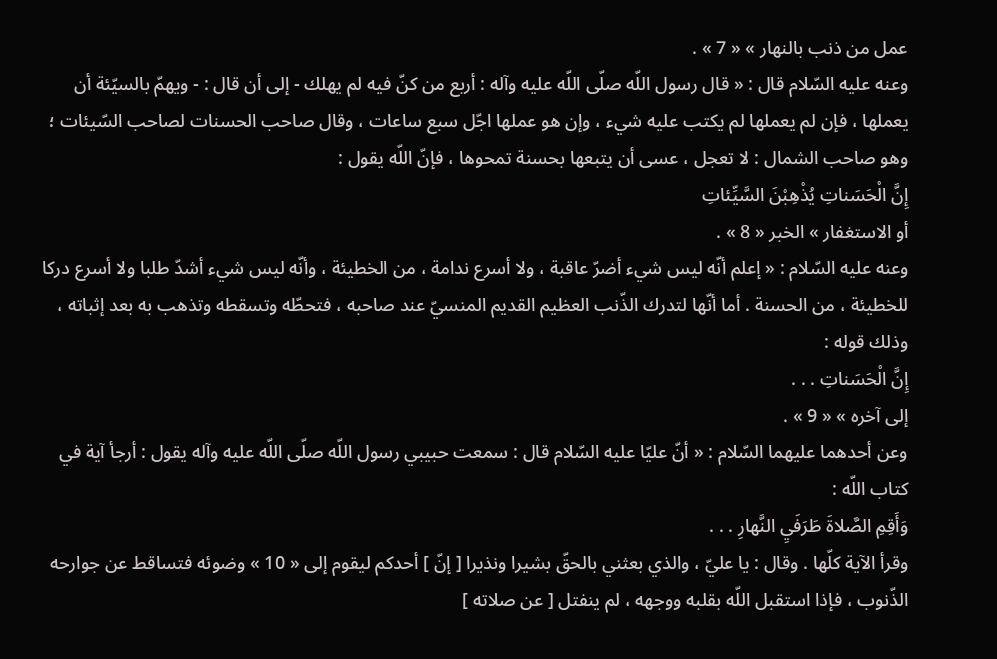عمل من ذنب بالنهار » « 7 » .
وعنه عليه السّلام قال : « قال رسول اللّه صلّى اللّه عليه وآله : أربع من كنّ فيه لم يهلك - إلى أن قال : - ويهمّ بالسيّئة أن يعملها ، فإن لم يعملها لم يكتب عليه شيء ، وإن هو عملها اجّل سبع ساعات ، وقال صاحب الحسنات لصاحب السّيئات ؛ وهو صاحب الشمال : لا تعجل ، عسى أن يتبعها بحسنة تمحوها ، فإنّ اللّه يقول :
إِنَّ الْحَسَناتِ يُذْهِبْنَ السَّيِّئاتِ
أو الاستغفار » الخبر « 8 » .
وعنه عليه السّلام : « إعلم أنّه ليس شيء أضرّ عاقبة ، ولا أسرع ندامة ، من الخطيئة ، وأنّه ليس شيء أشدّ طلبا ولا أسرع دركا للخطيئة ، من الحسنة . أما أنّها لتدرك الذّنب العظيم القديم المنسيّ عند صاحبه ، فتحطّه وتسقطه وتذهب به بعد إثباته ، وذلك قوله :
إِنَّ الْحَسَناتِ . . .
إلى آخره » « 9 » .
وعن أحدهما عليهما السّلام : « أنّ عليّا عليه السّلام قال : سمعت حبيبي رسول اللّه صلّى اللّه عليه وآله يقول : أرجأ آية في كتاب اللّه :
وَأَقِمِ الصَّلاةَ طَرَفَيِ النَّهارِ . . .
وقرأ الآية كلّها . وقال : يا عليّ ، والذي بعثني بالحقّ بشيرا ونذيرا [ إنّ ] أحدكم ليقوم إلى « 10 » وضوئه فتساقط عن جوارحه الذّنوب ، فإذا استقبل اللّه بقلبه ووجهه ، لم ينفتل [ عن صلاته ]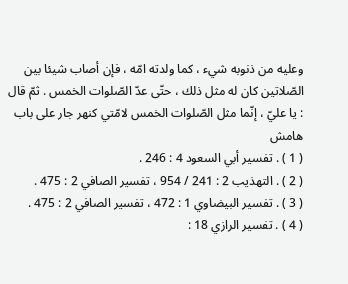وعليه من ذنوبه شيء ، كما ولدته امّه ، فإن أصاب شيئا بين الصّلاتين كان له مثل ذلك ، حتّى عدّ الصّلوات الخمس . ثمّ قال : يا عليّ ، إنّما مثل الصّلوات الخمس لامّتي كنهر جار على باب
هامش
( 1 ) . تفسير أبي السعود 4 : 246 .
( 2 ) . التهذيب 2 : 241 / 954 ، تفسير الصافي 2 : 475 .
( 3 ) . تفسير البيضاوي 1 : 472 ، تفسير الصافي 2 : 475 .
( 4 ) . تفسير الرازي 18 :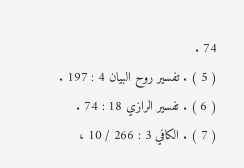74 .
( 5 ) . تفسير روح البيان 4 : 197 .
( 6 ) . تفسير الرازي 18 : 74 .
( 7 ) . الكافي 3 : 266 / 10 ،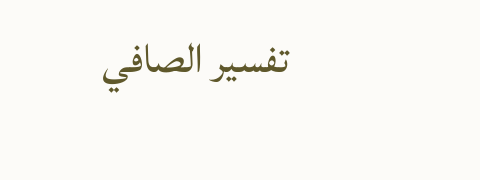تفسير الصافي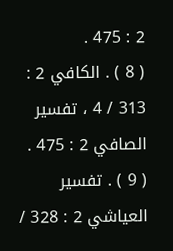2 : 475 .
( 8 ) . الكافي 2 : 313 / 4 ، تفسير الصافي 2 : 475 .
( 9 ) . تفسير العياشي 2 : 328 /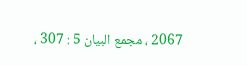2067 ، مجمع البيان 5 : 307 ،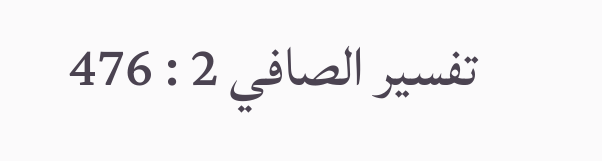تفسير الصافي 2 : 476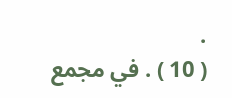.
( 10 ) . في مجمع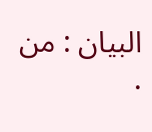البيان : من .